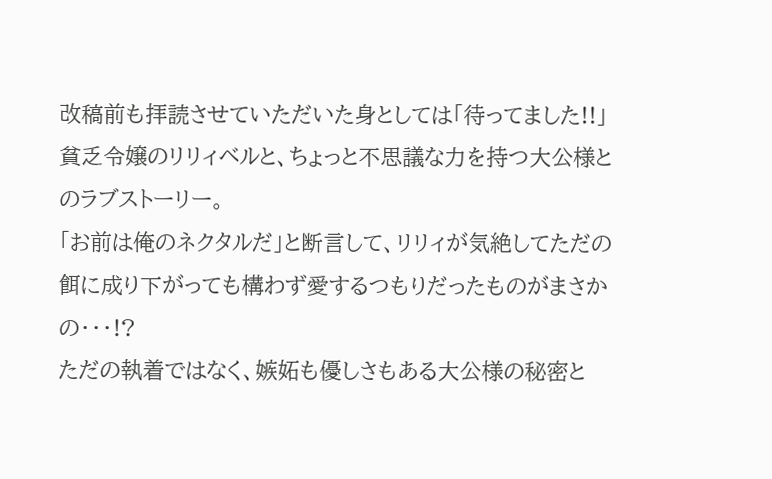改稿前も拝読させていただいた身としては「待ってました!!」
貧乏令嬢のリリィベルと、ちょっと不思議な力を持つ大公様とのラブストーリー。
「お前は俺のネクタルだ」と断言して、リリィが気絶してただの餌に成り下がっても構わず愛するつもりだったものがまさかの・・・!?
ただの執着ではなく、嫉妬も優しさもある大公様の秘密と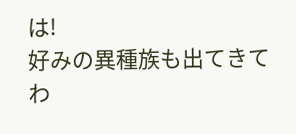は!
好みの異種族も出てきてわ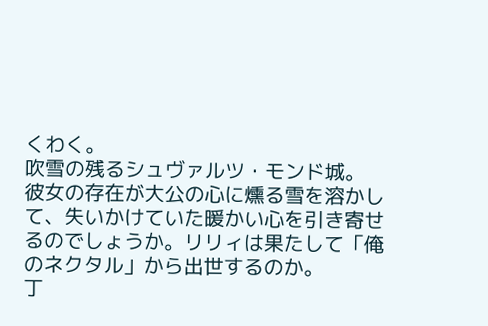くわく。
吹雪の残るシュヴァルツ・モンド城。
彼女の存在が大公の心に燻る雪を溶かして、失いかけていた暖かい心を引き寄せるのでしょうか。リリィは果たして「俺のネクタル」から出世するのか。
丁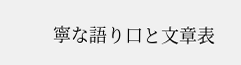寧な語り口と文章表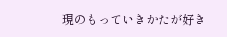現のもっていきかたが好き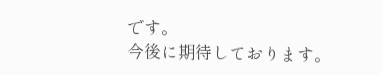です。
今後に期待しております。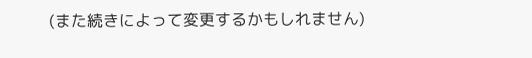(また続きによって変更するかもしれません)